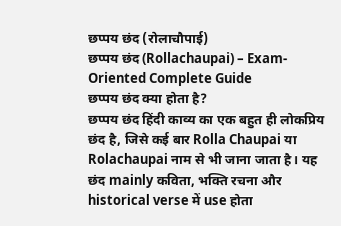छप्पय छंद (रोलाचौपाई)
छप्पय छंद (Rollachaupai) – Exam-Oriented Complete Guide
छप्पय छंद क्या होता है?
छप्पय छंद हिंदी काव्य का एक बहुत ही लोकप्रिय छंद है, जिसे कई बार Rolla Chaupai या Rolachaupai नाम से भी जाना जाता है। यह छंद mainly कविता, भक्ति रचना और historical verse में use होता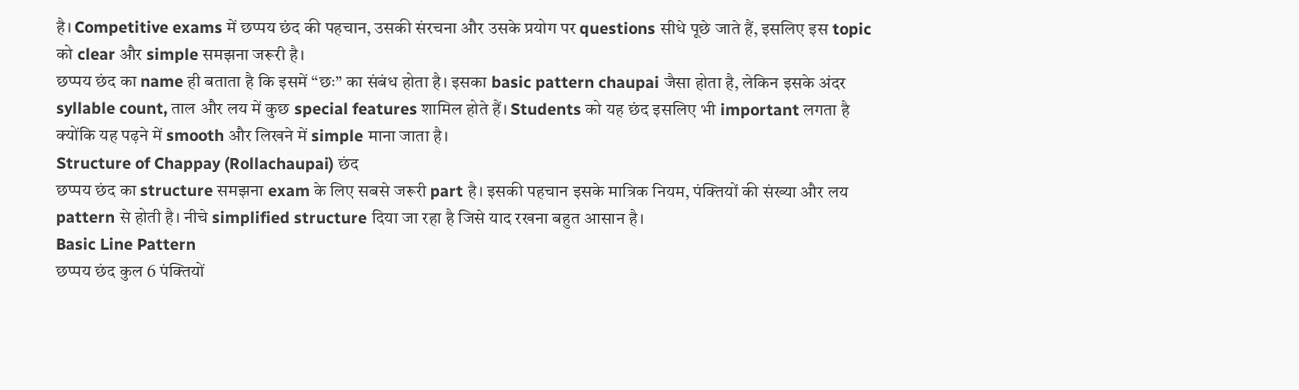है। Competitive exams में छप्पय छंद की पहचान, उसकी संरचना और उसके प्रयोग पर questions सीधे पूछे जाते हैं, इसलिए इस topic को clear और simple समझना जरूरी है।
छप्पय छंद का name ही बताता है कि इसमें “छः” का संबंध होता है। इसका basic pattern chaupai जैसा होता है, लेकिन इसके अंदर syllable count, ताल और लय में कुछ special features शामिल होते हैं। Students को यह छंद इसलिए भी important लगता है क्योंकि यह पढ़ने में smooth और लिखने में simple माना जाता है।
Structure of Chappay (Rollachaupai) छंद
छप्पय छंद का structure समझना exam के लिए सबसे जरूरी part है। इसकी पहचान इसके मात्रिक नियम, पंक्तियों की संख्या और लय pattern से होती है। नीचे simplified structure दिया जा रहा है जिसे याद रखना बहुत आसान है।
Basic Line Pattern
छप्पय छंद कुल 6 पंक्तियों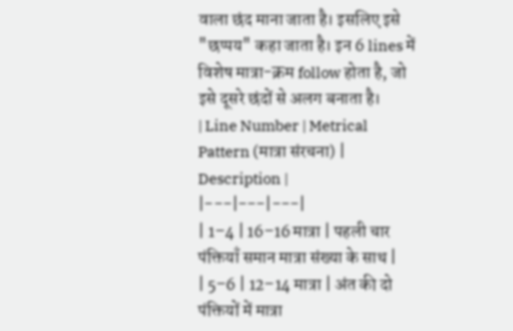वाला छंद माना जाता है। इसलिए इसे "छप्पय" कहा जाता है। इन 6 lines में विशेष मात्रा-क्रम follow होता है, जो इसे दूसरे छंदों से अलग बनाता है।
| Line Number | Metrical Pattern (मात्रा संरचना) | Description |
|---|---|---|
| 1–4 | 16–16 मात्रा | पहली चार पंक्तियाँ समान मात्रा संख्या के साथ |
| 5–6 | 12–14 मात्रा | अंत की दो पंक्तियों में मात्रा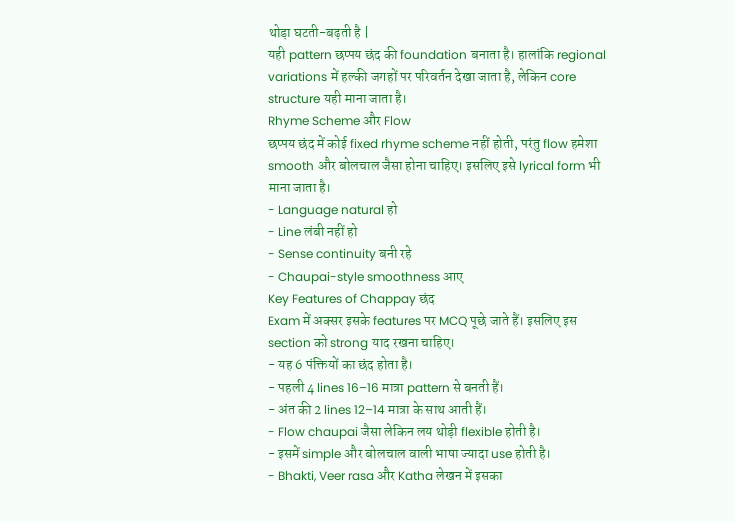थोड़ा घटती-बढ़ती है |
यही pattern छप्पय छंद की foundation बनाता है। हालांकि regional variations में हल्की जगहों पर परिवर्तन देखा जाता है, लेकिन core structure यही माना जाता है।
Rhyme Scheme और Flow
छप्पय छंद में कोई fixed rhyme scheme नहीं होती, परंतु flow हमेशा smooth और बोलचाल जैसा होना चाहिए। इसलिए इसे lyrical form भी माना जाता है।
- Language natural हो
- Line लंबी नहीं हो
- Sense continuity बनी रहे
- Chaupai-style smoothness आए
Key Features of Chappay छंद
Exam में अक्सर इसके features पर MCQ पूछे जाते हैं। इसलिए इस section को strong याद रखना चाहिए।
- यह 6 पंक्तियों का छंद होता है।
- पहली 4 lines 16–16 मात्रा pattern से बनती हैं।
- अंत की 2 lines 12–14 मात्रा के साथ आती हैं।
- Flow chaupai जैसा लेकिन लय थोड़ी flexible होती है।
- इसमें simple और बोलचाल वाली भाषा ज्यादा use होती है।
- Bhakti, Veer rasa और Katha लेखन में इसका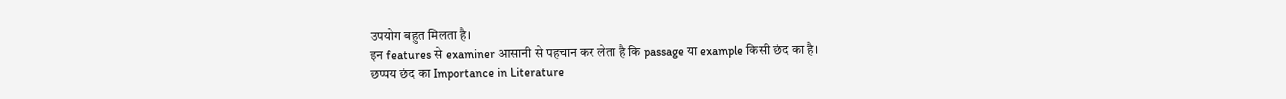उपयोग बहुत मिलता है।
इन features से examiner आसानी से पहचान कर लेता है कि passage या example किसी छंद का है।
छप्पय छंद का Importance in Literature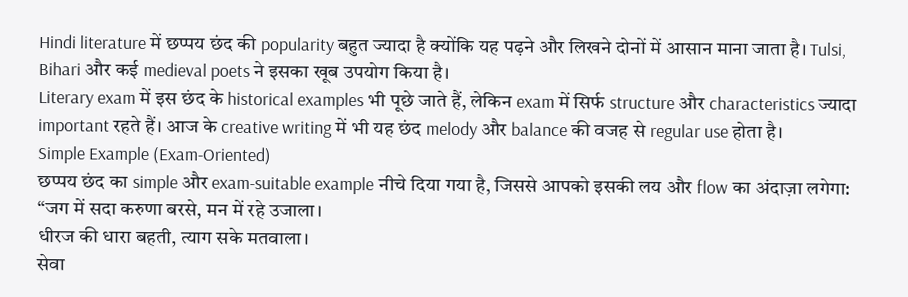Hindi literature में छप्पय छंद की popularity बहुत ज्यादा है क्योंकि यह पढ़ने और लिखने दोनों में आसान माना जाता है। Tulsi, Bihari और कई medieval poets ने इसका खूब उपयोग किया है।
Literary exam में इस छंद के historical examples भी पूछे जाते हैं, लेकिन exam में सिर्फ structure और characteristics ज्यादा important रहते हैं। आज के creative writing में भी यह छंद melody और balance की वजह से regular use होता है।
Simple Example (Exam-Oriented)
छप्पय छंद का simple और exam-suitable example नीचे दिया गया है, जिससे आपको इसकी लय और flow का अंदाज़ा लगेगा:
“जग में सदा करुणा बरसे, मन में रहे उजाला।
धीरज की धारा बहती, त्याग सके मतवाला।
सेवा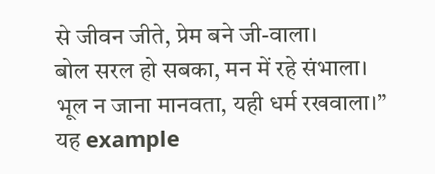से जीवन जीते, प्रेम बने जी-वाला।
बोल सरल हो सबका, मन में रहे संभाला।
भूल न जाना मानवता, यही धर्म रखवाला।”
यह example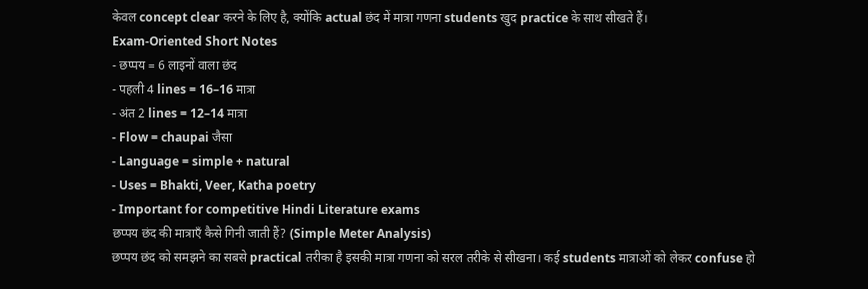केवल concept clear करने के लिए है, क्योंकि actual छंद में मात्रा गणना students खुद practice के साथ सीखते हैं।
Exam-Oriented Short Notes
- छप्पय = 6 लाइनों वाला छंद
- पहली 4 lines = 16–16 मात्रा
- अंत 2 lines = 12–14 मात्रा
- Flow = chaupai जैसा
- Language = simple + natural
- Uses = Bhakti, Veer, Katha poetry
- Important for competitive Hindi Literature exams
छप्पय छंद की मात्राएँ कैसे गिनी जाती हैं? (Simple Meter Analysis)
छप्पय छंद को समझने का सबसे practical तरीका है इसकी मात्रा गणना को सरल तरीके से सीखना। कई students मात्राओं को लेकर confuse हो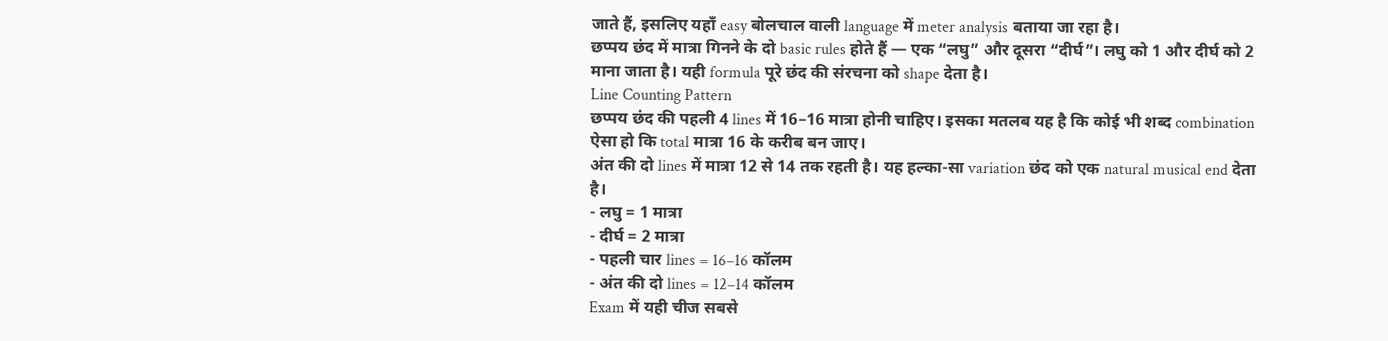जाते हैं, इसलिए यहाँ easy बोलचाल वाली language में meter analysis बताया जा रहा है।
छप्पय छंद में मात्रा गिनने के दो basic rules होते हैं — एक “लघु” और दूसरा “दीर्घ”। लघु को 1 और दीर्घ को 2 माना जाता है। यही formula पूरे छंद की संरचना को shape देता है।
Line Counting Pattern
छप्पय छंद की पहली 4 lines में 16–16 मात्रा होनी चाहिए। इसका मतलब यह है कि कोई भी शब्द combination ऐसा हो कि total मात्रा 16 के करीब बन जाए।
अंत की दो lines में मात्रा 12 से 14 तक रहती है। यह हल्का-सा variation छंद को एक natural musical end देता है।
- लघु = 1 मात्रा
- दीर्घ = 2 मात्रा
- पहली चार lines = 16–16 कॉलम
- अंत की दो lines = 12–14 कॉलम
Exam में यही चीज सबसे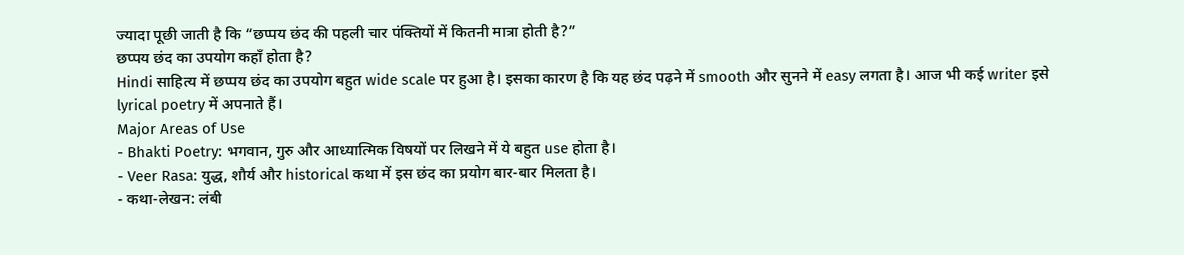ज्यादा पूछी जाती है कि “छप्पय छंद की पहली चार पंक्तियों में कितनी मात्रा होती है?”
छप्पय छंद का उपयोग कहाँ होता है?
Hindi साहित्य में छप्पय छंद का उपयोग बहुत wide scale पर हुआ है। इसका कारण है कि यह छंद पढ़ने में smooth और सुनने में easy लगता है। आज भी कई writer इसे lyrical poetry में अपनाते हैं।
Major Areas of Use
- Bhakti Poetry: भगवान, गुरु और आध्यात्मिक विषयों पर लिखने में ये बहुत use होता है।
- Veer Rasa: युद्ध, शौर्य और historical कथा में इस छंद का प्रयोग बार-बार मिलता है।
- कथा-लेखन: लंबी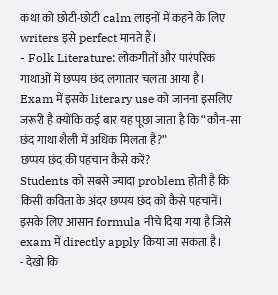कथा को छोटी-छोटी calm लाइनों में कहने के लिए writers इसे perfect मानते हैं।
- Folk Literature: लोकगीतों और पारंपरिक गाथाओं में छप्पय छंद लगातार चलता आया है।
Exam में इसके literary use को जानना इसलिए जरूरी है क्योंकि कई बार यह पूछा जाता है कि “कौन-सा छंद गाथा शैली में अधिक मिलता है?”
छप्पय छंद की पहचान कैसे करें?
Students को सबसे ज्यादा problem होती है कि किसी कविता के अंदर छप्पय छंद को कैसे पहचानें। इसके लिए आसान formula नीचे दिया गया है जिसे exam में directly apply किया जा सकता है।
- देखो कि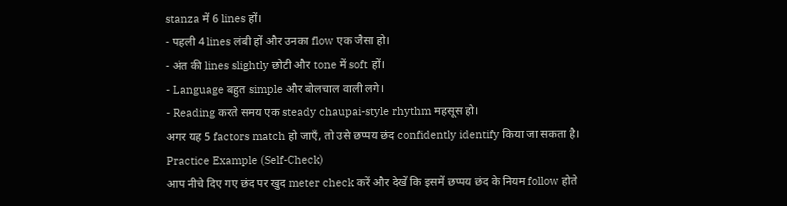stanza में 6 lines हों।
- पहली 4 lines लंबी हों और उनका flow एक जैसा हो।
- अंत की lines slightly छोटी और tone में soft हों।
- Language बहुत simple और बोलचाल वाली लगे।
- Reading करते समय एक steady chaupai-style rhythm महसूस हो।
अगर यह 5 factors match हो जाएँ, तो उसे छप्पय छंद confidently identify किया जा सकता है।
Practice Example (Self-Check)
आप नीचे दिए गए छंद पर खुद meter check करें और देखें कि इसमें छप्पय छंद के नियम follow होते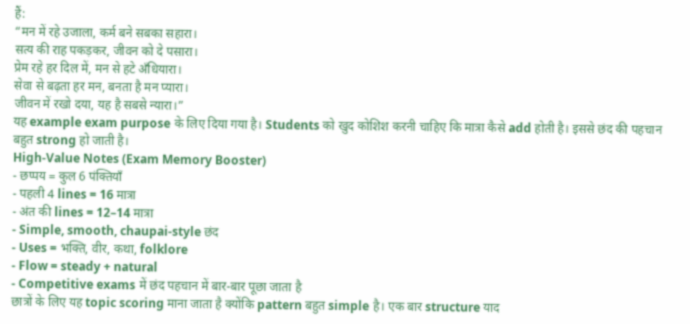हैं:
“मन में रहे उजाला, कर्म बने सबका सहारा।
सत्य की राह पकड़कर, जीवन को दे पसारा।
प्रेम रहे हर दिल में, मन से हटे अँधियारा।
सेवा से बढ़ता हर मन, बनता है मन प्यारा।
जीवन में रखो दया, यह है सबसे न्यारा।”
यह example exam purpose के लिए दिया गया है। Students को खुद कोशिश करनी चाहिए कि मात्रा कैसे add होती है। इससे छंद की पहचान बहुत strong हो जाती है।
High-Value Notes (Exam Memory Booster)
- छप्पय = कुल 6 पंक्तियाँ
- पहली 4 lines = 16 मात्रा
- अंत की lines = 12–14 मात्रा
- Simple, smooth, chaupai-style छंद
- Uses = भक्ति, वीर, कथा, folklore
- Flow = steady + natural
- Competitive exams में छंद पहचान में बार-बार पूछा जाता है
छात्रों के लिए यह topic scoring माना जाता है क्योंकि pattern बहुत simple है। एक बार structure याद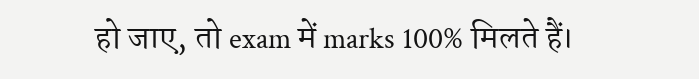हो जाए, तो exam में marks 100% मिलते हैं।